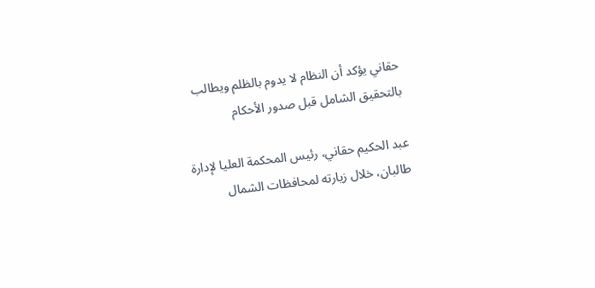حقاني يؤكد أن النظام لا يدوم بالظلم ويطالب بالتحقيق الشامل قبل صدور الأحكام

عبد الحكيم حقاني، رئيس المحكمة العليا لإدارة طالبان، خلال زيارته لمحافظات الشمال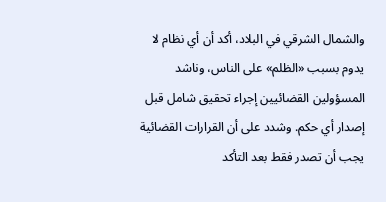والشمال الشرقي في البلاد، أكد أن أي نظام لا يدوم بسبب «الظلم» على الناس، وناشد المسؤولين القضائيين إجراء تحقيق شامل قبل إصدار أي حكم. وشدد على أن القرارات القضائية يجب أن تصدر فقط بعد التأكد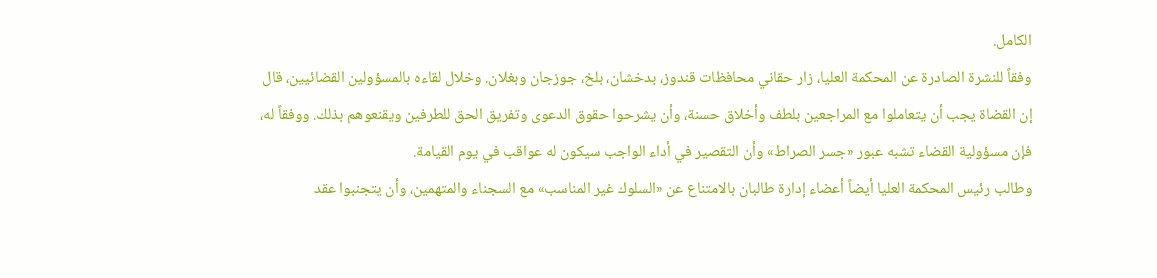الكامل.
وفقاً للنشرة الصادرة عن المحكمة العليا، زار حقاني محافظات قندوز، بدخشان، بلخ، جوزجان وبغلان. وخلال لقاءه بالمسؤولين القضائيين، قال إن القضاة يجب أن يتعاملوا مع المراجعين بلطف وأخلاق حسنة، وأن يشرحوا حقوق الدعوى وتفريق الحق للطرفين ويقنعوهم بذلك. ووفقاً له، فإن مسؤولية القضاء تشبه عبور «جسر الصراط» وأن التقصير في أداء الواجب سيكون له عواقب في يوم القيامة.
وطالب رئيس المحكمة العليا أيضاً أعضاء إدارة طالبان بالامتناع عن «السلوك غير المناسب» مع السجناء والمتهمين، وأن يتجنبوا عقد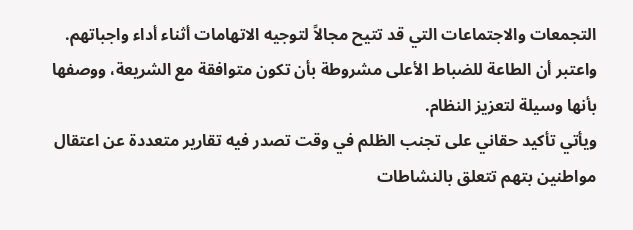التجمعات والاجتماعات التي قد تتيح مجالاً لتوجيه الاتهامات أثناء أداء واجباتهم. واعتبر أن الطاعة للضباط الأعلى مشروطة بأن تكون متوافقة مع الشريعة، ووصفها بأنها وسيلة لتعزيز النظام.
ويأتي تأكيد حقاني على تجنب الظلم في وقت تصدر فيه تقارير متعددة عن اعتقال مواطنين بتهم تتعلق بالنشاطات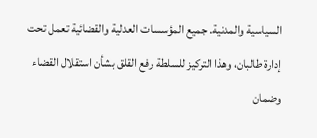السياسية والمدنية. جميع المؤسسات العدلية والقضائية تعمل تحت إدارة طالبان، وهذا التركيز للسلطة رفع القلق بشأن استقلال القضاء وضمان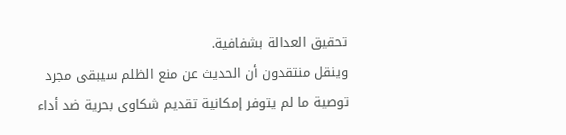تحقيق العدالة بشفافية.
وينقل منتقدون أن الحديث عن منع الظلم سيبقى مجرد توصية ما لم يتوفر إمكانية تقديم شكاوى بحرية ضد أداء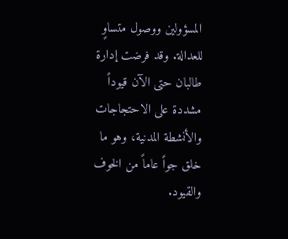المسؤولين ووصول متساوٍ للعدالة. وقد فرضت إدارة طالبان حتى الآن قيوداً مشددة على الاحتجاجات والأنشطة المدنية، وهو ما خلق جواً عاماً من الخوف والقيود.